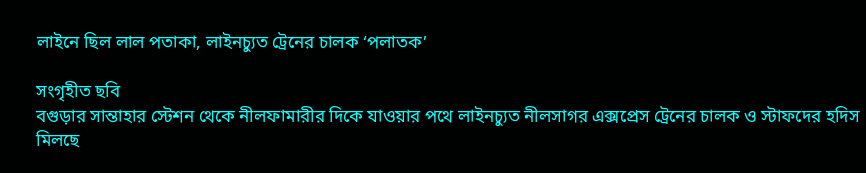লাইনে ছিল লাল পতাকা, লাইনচ্যুত ট্রেনের চালক ‘পলাতক’

সংগৃহীত ছবি
বগুড়ার সান্তাহার স্টেশন থেকে নীলফামারীর দিকে যাওয়ার পথে লাইনচ্যুত নীলসাগর এক্সপ্রেস ট্রেনের চালক ও স্টাফদের হদিস মিলছে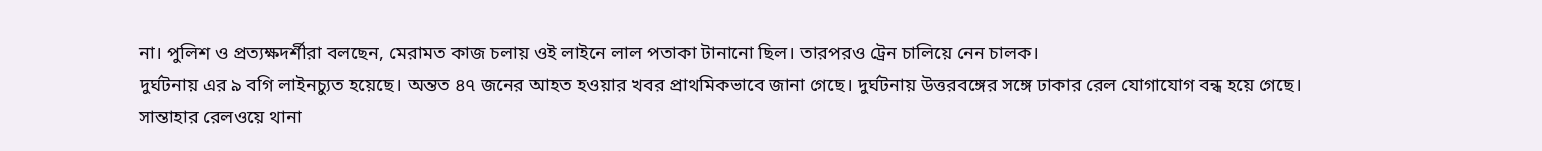না। পুলিশ ও প্রত্যক্ষদর্শীরা বলছেন, মেরামত কাজ চলায় ওই লাইনে লাল পতাকা টানানো ছিল। তারপরও ট্রেন চালিয়ে নেন চালক।
দুর্ঘটনায় এর ৯ বগি লাইনচ্যুত হয়েছে। অন্তত ৪৭ জনের আহত হওয়ার খবর প্রাথমিকভাবে জানা গেছে। দুর্ঘটনায় উত্তরবঙ্গের সঙ্গে ঢাকার রেল যোগাযোগ বন্ধ হয়ে গেছে।
সান্তাহার রেলওয়ে থানা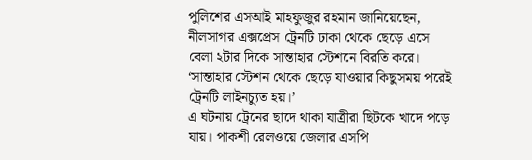পুলিশের এসআই মাহফুজুর রহমান জানিয়েছেন, নীলসাগর এক্সপ্রেস ট্রেনটি ঢাকা থেকে ছেড়ে এসে বেলা ২টার দিকে সান্তাহার স্টেশনে বিরতি করে।
‘সান্তাহার স্টেশন থেকে ছেড়ে যাওয়ার কিছুসময় পরেই ট্রেনটি লাইনচ্যুত হয়।’
এ ঘটনায় ট্রেনের ছাদে থাকা যাত্রীরা ছিটকে খাদে পড়ে যায়। পাকশী রেলওয়ে জেলার এসপি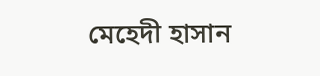মেহেদী হাসান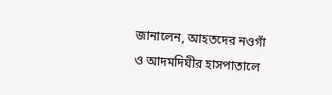জানালেন, আহতদের নওগাঁ ও আদমদিঘীর হাসপাতালে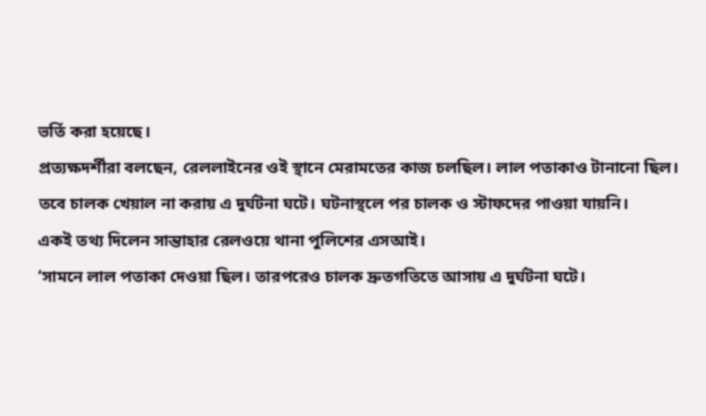ভর্তি করা হয়েছে।
প্রত্যক্ষদর্শীরা বলছেন, রেললাইনের ওই স্থানে মেরামতের কাজ চলছিল। লাল পতাকাও টানানো ছিল। তবে চালক খেয়াল না করায় এ দুর্ঘটনা ঘটে। ঘটনাস্থলে পর চালক ও স্টাফদের পাওয়া যায়নি।
একই তথ্য দিলেন সান্তাহার রেলওয়ে থানা পুলিশের এসআই।
‘সামনে লাল পতাকা দেওয়া ছিল। তারপরেও চালক দ্রুতগতিতে আসায় এ দুর্ঘটনা ঘটে।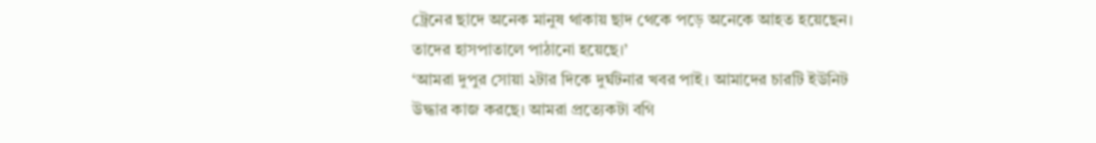ট্রেনের ছাদে অনেক মানুষ থাকায় ছাদ থেকে পড়ে অনেকে আহত হয়েছেন। তাদের হাসপাতালে পাঠানো হয়েছে।’
‘আমরা দুপুর সোয়া ২টার দিকে দুর্ঘটনার খবর পাই। আমাদের চারটি ইউনিট উদ্ধার কাজ করছে। আমরা প্রত্যেকটা বগি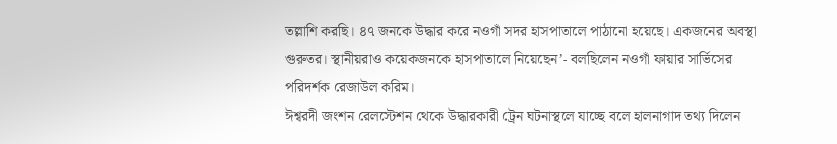তল্লাশি করছি। ৪৭ জনকে উদ্ধার করে নওগাঁ সদর হাসপাতালে পাঠানো হয়েছে। একজনের অবস্থা গুরুতর। স্থানীয়রাও কয়েকজনকে হাসপাতালে নিয়েছেন’- বলছিলেন নওগাঁ ফায়ার সার্ভিসের পরিদর্শক রেজাউল করিম।
ঈশ্বরদী জংশন রেলস্টেশন থেকে উদ্ধারকারী ট্রেন ঘটনাস্থলে যাচ্ছে বলে হালনাগাদ তথ্য দিলেন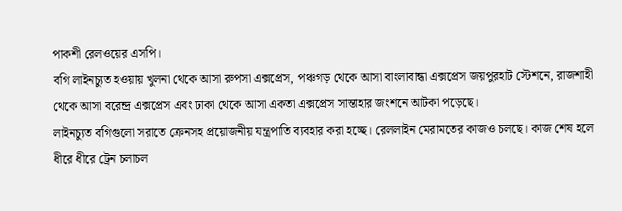পাকশী রেলওয়ের এসপি।
বগি লাইনচ্যুত হওয়ায় খুলনা থেকে আসা রুপসা এক্সপ্রেস, পঞ্চগড় থেকে আসা বাংলাবান্ধা এক্সপ্রেস জয়পুরহাট স্টেশনে, রাজশাহী থেকে আসা বরেন্দ্র এক্সপ্রেস এবং ঢাকা থেকে আসা একতা এক্সপ্রেস সান্তাহার জংশনে আটকা পড়েছে।
লাইনচ্যুত বগিগুলো সরাতে ক্রেনসহ প্রয়োজনীয় যন্ত্রপাতি ব্যবহার করা হচ্ছে। রেললাইন মেরামতের কাজও চলছে। কাজ শেষ হলে ধীরে ধীরে ট্রেন চলাচল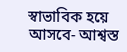স্বাভাবিক হয়ে আসবে- আশ্বস্ত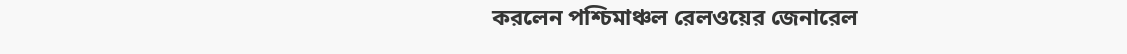করলেন পশ্চিমাঞ্চল রেলওয়ের জেনারেল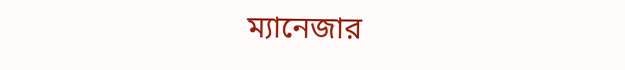ম্যানেজার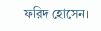ফরিদ হোসেন।